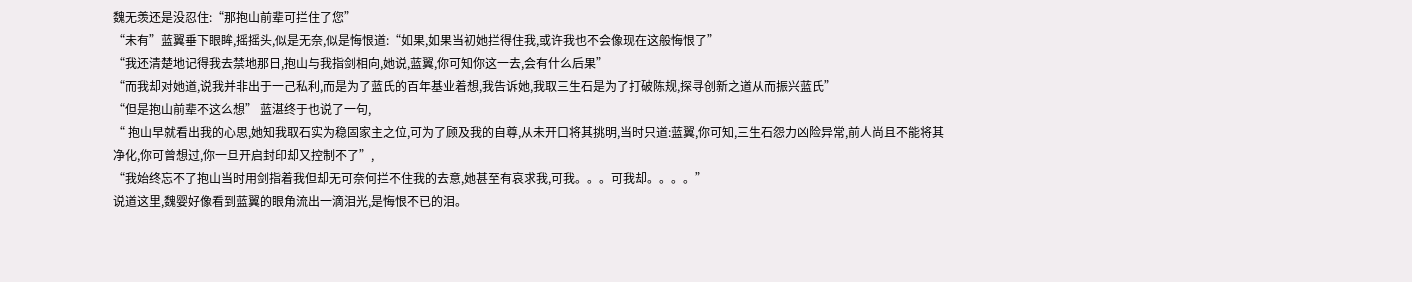魏无羡还是没忍住:“那抱山前辈可拦住了您”
“未有”蓝翼垂下眼眸,摇摇头,似是无奈,似是悔恨道:“如果,如果当初她拦得住我,或许我也不会像现在这般悔恨了”
“我还清楚地记得我去禁地那日,抱山与我指剑相向,她说,蓝翼,你可知你这一去,会有什么后果”
“而我却对她道,说我并非出于一己私利,而是为了蓝氏的百年基业着想,我告诉她,我取三生石是为了打破陈规,探寻创新之道从而振兴蓝氏”
“但是抱山前辈不这么想” 蓝湛终于也说了一句,
“ 抱山早就看出我的心思,她知我取石实为稳固家主之位,可为了顾及我的自尊,从未开口将其挑明,当时只道:蓝翼,你可知,三生石怨力凶险异常,前人尚且不能将其净化,你可曾想过,你一旦开启封印却又控制不了”,
“我始终忘不了抱山当时用剑指着我但却无可奈何拦不住我的去意,她甚至有哀求我,可我。。。可我却。。。。”
说道这里,魏婴好像看到蓝翼的眼角流出一滴泪光,是悔恨不已的泪。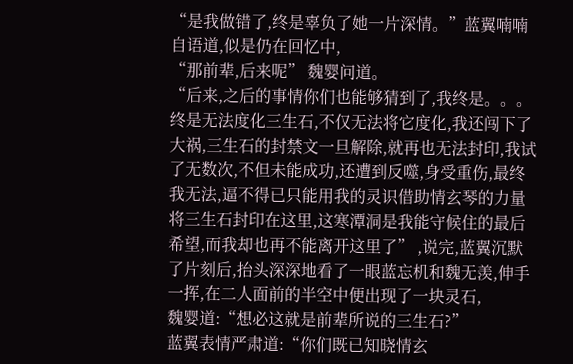“是我做错了,终是辜负了她一片深情。”蓝翼喃喃自语道,似是仍在回忆中,
“那前辈,后来呢” 魏婴问道。
“后来,之后的事情你们也能够猜到了,我终是。。。终是无法度化三生石,不仅无法将它度化,我还闯下了大祸,三生石的封禁文一旦解除,就再也无法封印,我试了无数次,不但未能成功,还遭到反噬,身受重伤,最终我无法,逼不得已只能用我的灵识借助情玄琴的力量将三生石封印在这里,这寒潭洞是我能守候住的最后希望,而我却也再不能离开这里了” ,说完,蓝翼沉默了片刻后,抬头深深地看了一眼蓝忘机和魏无羡,伸手一挥,在二人面前的半空中便出现了一块灵石,
魏婴道:“想必这就是前辈所说的三生石?”
蓝翼表情严肃道:“你们既已知晓情玄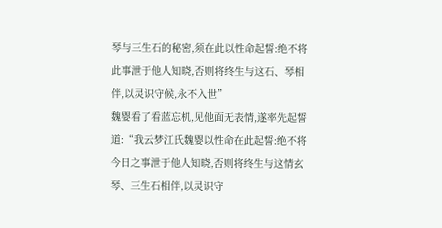琴与三生石的秘密,须在此以性命起誓:绝不将此事泄于他人知晓,否则将终生与这石、琴相伴,以灵识守候,永不入世”
魏婴看了看蓝忘机,见他面无表情,遂率先起誓道:“我云梦江氏魏婴以性命在此起誓:绝不将今日之事泄于他人知晓,否则将终生与这情玄琴、三生石相伴,以灵识守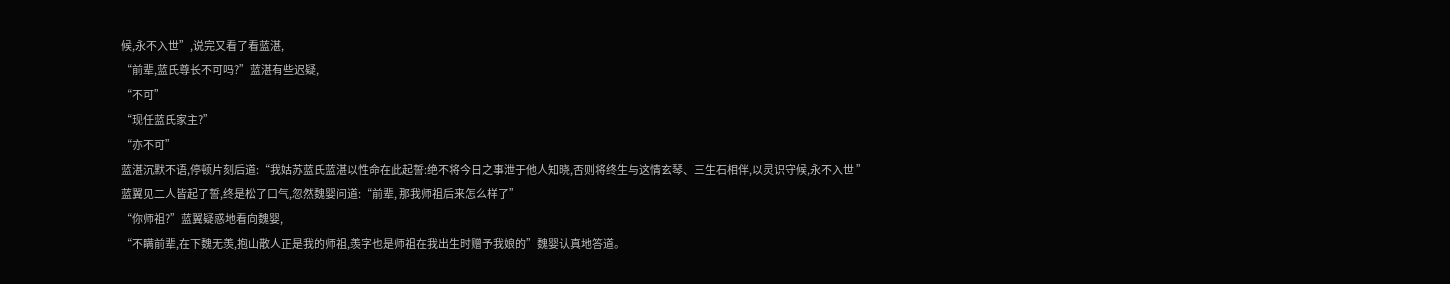候,永不入世”,说完又看了看蓝湛,
“前辈,蓝氏尊长不可吗?”蓝湛有些迟疑,
“不可”
“现任蓝氏家主?”
“亦不可”
蓝湛沉默不语,停顿片刻后道:“我姑苏蓝氏蓝湛以性命在此起誓:绝不将今日之事泄于他人知晓,否则将终生与这情玄琴、三生石相伴,以灵识守候,永不入世 ”
蓝翼见二人皆起了誓,终是松了口气,忽然魏婴问道:“前辈, 那我师祖后来怎么样了”
“你师祖?”蓝翼疑惑地看向魏婴,
“不瞒前辈,在下魏无羡,抱山散人正是我的师祖,羡字也是师祖在我出生时赠予我娘的”魏婴认真地答道。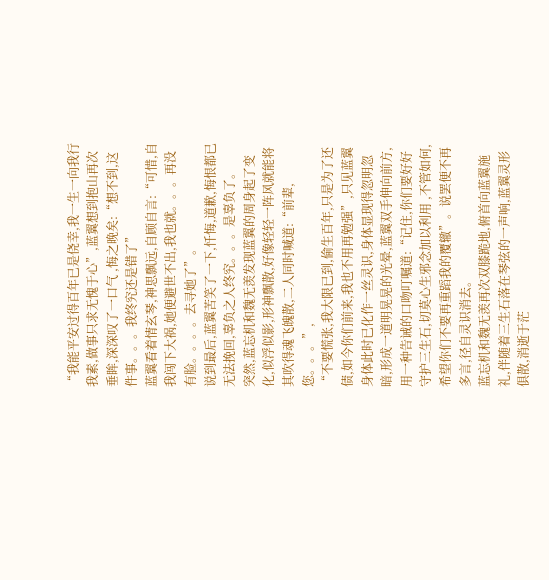“我能平安过得百年已是侥幸,我一生一向我行我素,做事只求无愧于心”,蓝翼想到抱山再次垂眸,深深叹了一口气 ,悔之晚矣:“想不到,这件事。。。我终究还是错了”
蓝翼看着情玄琴,神思飘远,自顾自言:“可惜,自我闯下大祸,她便避世不出,我也就。。。再没有脸。。。。去寻她了”。
说到最后,蓝翼苦笑了一下,忏悔,道歉,悔恨都已无法挽回,辜负之人终究。。。是辜负了。
突然,蓝忘机和魏无羡发现蓝翼的周身起了变化,似浮似影,形神飘散,好像轻轻一阵风就能将其吹得魂飞魄散,二人同时喊道:“前辈,您。。。”,
“不要慌张,我大限已到,偷生百年,只是为了还债,如今你们前来,我也不用再勉强”,只见蓝翼身体此时已化作一丝灵识,身体显现得忽明忽暗,形成一道明晃晃的光晕,蓝翼双手伸向前方,用一种告诫的口吻叮嘱道:“记住,你们要好好守护三生石,切莫心生邪念加以利用 ,不管如何,希望你们不要再重蹈我的覆辙”。说罢便不再多言,径自灵识消去。
蓝忘机和魏无羡再次双膝跪地,俯首向蓝翼施礼,伴随着三生石落在琴弦的一声响,蓝翼灵形俱散,消逝于茫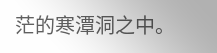茫的寒潭洞之中。